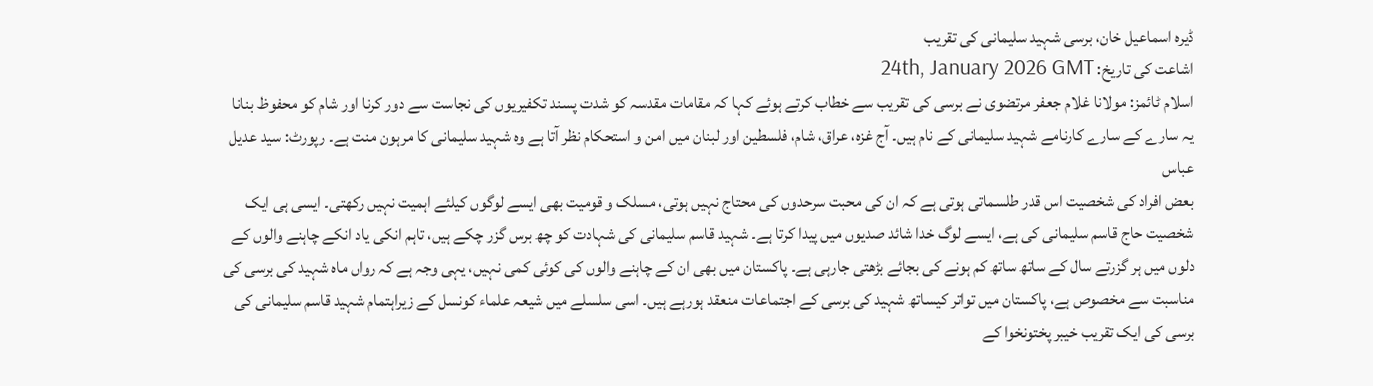ڈیرہ اسماعیل خان، برسی شہید سلیمانی کی تقریب
اشاعت کی تاریخ: 24th, January 2026 GMT
اسلام ٹائمز: مولانا غلام جعفر مرتضوی نے برسی کی تقریب سے خطاب کرتے ہوئے کہا کہ مقامات مقدسہ کو شدت پسند تکفیریوں کی نجاست سے دور کرنا اور شام کو محفوظ بنانا یہ سارے کے سارے کارنامے شہید سلیمانی کے نام ہیں۔ آج غزہ، عراق، شام، فلسطین اور لبنان میں امن و استحکام نظر آتا ہے وہ شہید سلیمانی کا مرہون منت ہے۔ رپورٹ: سید عدیل عباس
بعض افراد کی شخصیت اس قدر طلسماتی ہوتی ہے کہ ان کی محبت سرحدوں کی محتاج نہیں ہوتی، مسلک و قومیت بھی ایسے لوگوں کیلئے اہمیت نہیں رکھتی۔ ایسی ہی ایک شخصیت حاج قاسم سلیمانی کی ہے، ایسے لوگ خدا شائد صدیوں میں پیدا کرتا ہے۔ شہید قاسم سلیمانی کی شہادت کو چھ برس گزر چکے ہیں، تاہم انکی یاد انکے چاہنے والوں کے دلوں میں ہر گزرتے سال کے ساتھ ساتھ کم ہونے کی بجائے بڑھتی جارہی ہے۔ پاکستان میں بھی ان کے چاہنے والوں کی کوئی کمی نہیں، یہی وجہ ہے کہ رواں ماہ شہید کی برسی کی مناسبت سے مخصوص ہے، پاکستان میں تواتر کیساتھ شہید کی برسی کے اجتماعات منعقد ہورہے ہیں۔ اسی سلسلے میں شیعہ علماء کونسل کے زیراہتمام شہید قاسم سلیمانی کی برسی کی ایک تقریب خیبر پختونخوا کے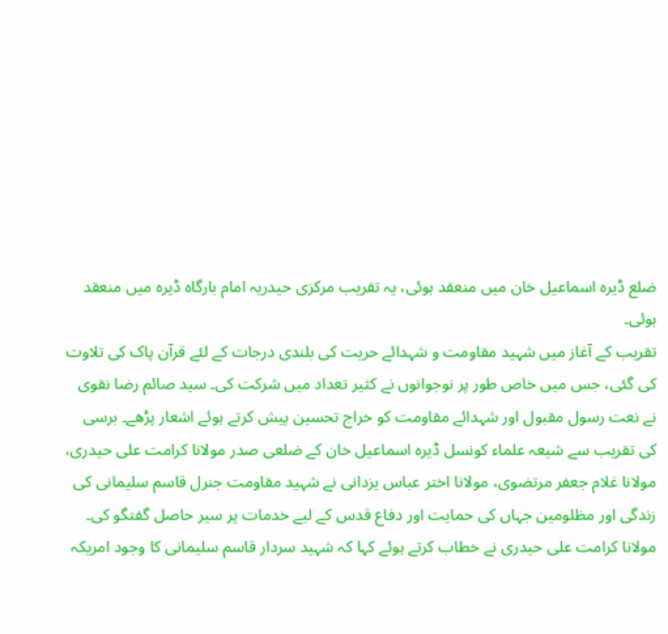ضلع ڈیرہ اسماعیل خان میں منعقد ہوئی، یہ تقریب مرکزی حیدریہ امام بارگاہ ڈیرہ میں منعقد ہوئی۔
تقریب کے آغاز میں شہید مقاومت و شہدائے حریت کی بلندی درجات کے لئے قرآن پاک کی تلاوت کی گئی، جس میں خاص طور پر نوجوانوں نے کثیر تعداد میں شرکت کی۔ سید صائم رضا نقوی نے نعت رسول مقبول اور شہدائے مقاومت کو خراج تحسین پیش کرتے ہوئے اشعار پڑھے۔ برسی کی تقریب سے شیعہ علماء کونسل ڈیرہ اسماعیل خان کے ضلعی صدر مولانا کرامت علی حیدری، مولانا غلام جعفر مرتضوی، مولانا اختر عباس یزدانی نے شہید مقاومت جنرل قاسم سلیمانی کی زندگی اور مظلومین جہاں کی حمایت اور دفاع قدس کے لیے خدمات پر سیر حاصل گفتگو کی۔ مولانا کرامت علی حیدری نے خطاب کرتے ہوئے کہا کہ شہید سردار قاسم سلیمانی کا وجود امریکہ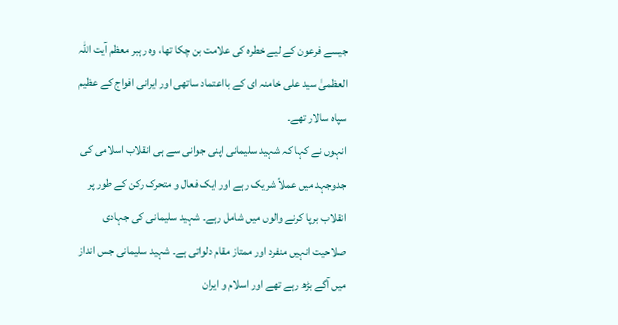جیسے فرعون کے لیے خطرہ کی علامت بن چکا تھا، وہ رہبر معظم آیت اللہ العظمیٰ سید علی خامنہ ای کے بااعتماد ساتھی اور ایرانی افواج کے عظیم سپاہ سالار تھے۔
انہوں نے کہا کہ شہید سلیمانی اپنی جوانی سے ہی انقلاب اسلامی کی جدوجہد میں عملاً شریک رہے اور ایک فعال و متحرک رکن کے طور پر انقلاب برپا کرنے والوں میں شامل رہے۔ شہید سلیمانی کی جہادی صلاحیت انہیں منفرد اور ممتاز مقام دلواتی ہے۔ شہید سلیمانی جس انداز میں آگے بڑھ رہے تھے اور اسلام و ایران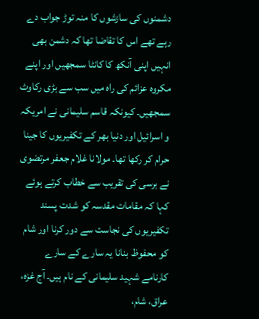دشمنوں کی سازشوں کا منہ توڑ جواب دے رہے تھے اس کا تقاضا تھا کہ دشمن بھی انہیں اپنی آنکھ کا کانٹا سمجھیں اور اپنے مکروہ عزائم کی راہ میں سب سے بڑی رکاوٹ سمجھیں۔ کیونکہ قاسم سلیمانی نے امریکہ و اسرائیل اور دنیا بھر کے تکفیریوں کا جینا حرام کر رکھا تھا۔ مولانا غلام جعفر مرتضوی نے برسی کی تقریب سے خطاب کرتے ہوئے کہا کہ مقامات مقدسہ کو شدت پسند تکفیریوں کی نجاست سے دور کرنا اور شام کو محفوظ بنانا یہ سارے کے سارے کارنامے شہید سلیمانی کے نام ہیں۔ آج غزہ، عراق، شام،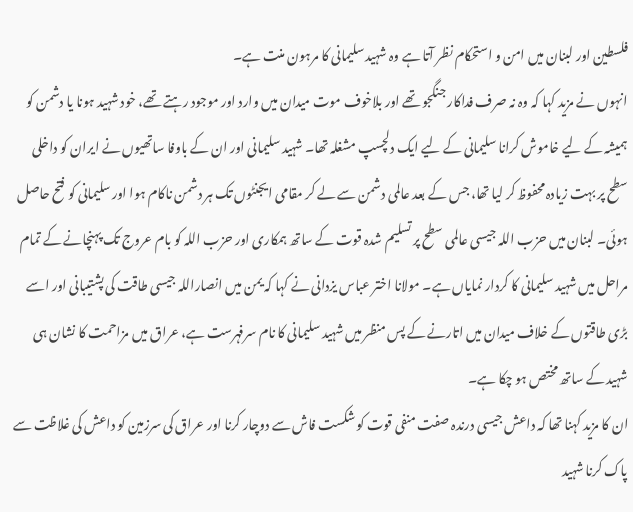فلسطین اور لبنان میں امن و استحکام نظر آتا ہے وہ شہید سلیمانی کا مرہون منت ہے۔
انہوں نے مزید کہا کہ وہ نہ صرف فداکار جنگجو تھے اور بلاخوف موت میدان میں وارد اور موجود رہتے تھے، خود شہید ہونا یا دشمن کو ہمیشہ کے لیے خاموش کرانا سلیمانی کے لیے ایک دلچسپ مشغلہ تھا۔ شہید سلیمانی اور ان کے باوفا ساتھیوں نے ایران کو داخلی سطح پر بہت زیادہ محفوظ کر لیا تھا، جس کے بعد عالمی دشمن سے لے کر مقامی ایجنٹوں تک ہر دشمن ناکام ہوا اور سلیمانی کو فتح حاصل ہوئی۔ لبنان میں حزب اللہ جیسی عالمی سطح پر تسلیم شدہ قوت کے ساتھ ہمکاری اور حزب اللہ کو بام عروج تک پہنچانے کے تمام مراحل میں شہید سلیمانی کا کردار نمایاں ہے۔ مولانا اختر عباس یزدانی نے کہا کہ یمن میں انصاراللہ جیسی طاقت کی پشتیبانی اور اسے بڑی طاقتوں کے خلاف میدان میں اتارنے کے پس منظر میں شہید سلیمانی کا نام سرفہرست ہے، عراق میں مزاحمت کا نشان ہی شہید کے ساتھ مختص ہو چکا ہے۔
ان کا مزید کہنا تھا کہ داعش جیسی درندہ صفت منفی قوت کو شکست فاش سے دوچار کرنا اور عراق کی سرزمین کو داعش کی غلاظت سے پاک کرنا شہید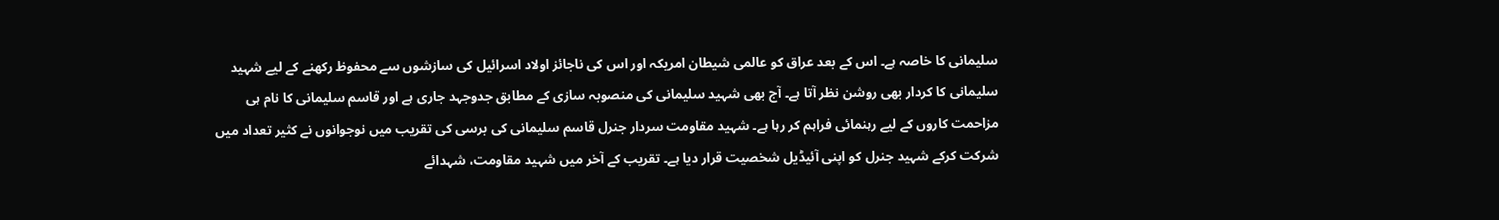سلیمانی کا خاصہ ہے۔ اس کے بعد عراق کو عالمی شیطان امریکہ اور اس کی ناجائز اولاد اسرائیل کی سازشوں سے محفوظ رکھنے کے لیے شہید سلیمانی کا کردار بھی روشن نظر آتا ہے۔ آج بھی شہید سلیمانی کی منصوبہ سازی کے مطابق جدوجہد جاری ہے اور قاسم سلیمانی کا نام ہی مزاحمت کاروں کے لیے رہنمائی فراہم کر رہا ہے۔ شہید مقاومت سردار جنرل قاسم سلیمانی کی برسی کی تقریب میں نوجوانوں نے کثیر تعداد میں شرکت کرکے شہید جنرل کو اپنی آئیڈیل شخصیت قرار دیا ہے۔ تقریب کے آخر میں شہید مقاومت، شہدائے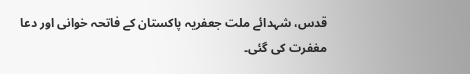قدس، شہدائے ملت جعفریہ پاکستان کے فاتحہ خوانی اور دعا مغفرت کی گئی۔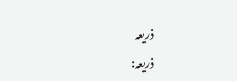ذریعہ
ذریعہ: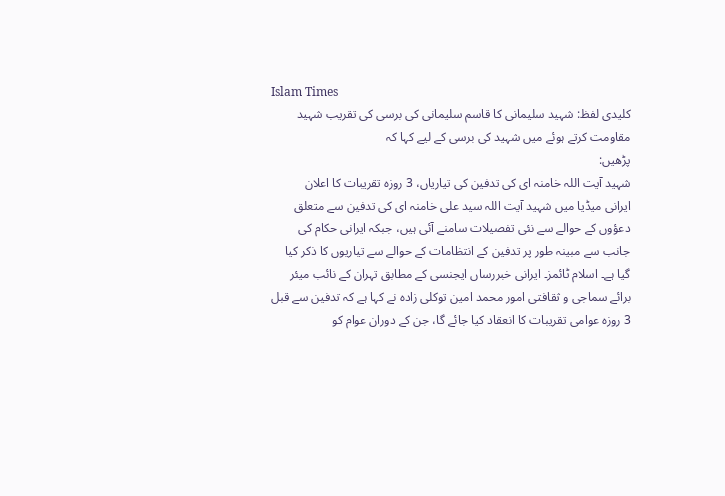Islam Times
کلیدی لفظ: شہید سلیمانی کا قاسم سلیمانی کی برسی کی تقریب شہید مقاومت کرتے ہوئے میں شہید کی برسی کے لیے کہا کہ
پڑھیں:
شہید آیت اللہ خامنہ ای کی تدفین کی تیاریاں، 3 روزہ تقریبات کا اعلان
ایرانی میڈیا میں شہید آیت اللہ سید علی خامنہ ای کی تدفین سے متعلق دعؤوں کے حوالے سے نئی تفصیلات سامنے آئی ہیں، جبکہ ایرانی حکام کی جانب سے مبینہ طور پر تدفین کے انتظامات کے حوالے سے تیاریوں کا ذکر کیا گیا ہے۔ اسلام ٹائمز۔ ایرانی خبررساں ایجنسی کے مطابق تہران کے نائب میئر برائے سماجی و ثقافتی امور محمد امین توکلی زادہ نے کہا ہے کہ تدفین سے قبل 3 روزہ عوامی تقریبات کا انعقاد کیا جائے گا، جن کے دوران عوام کو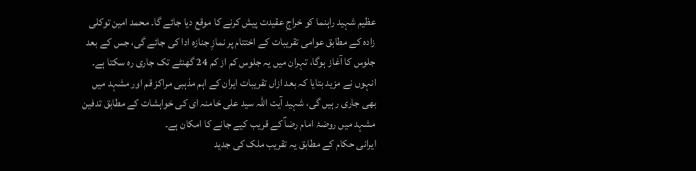عظیم شہید راہنما کو خراجِ عقیدت پیش کرنے کا موقع دیا جائے گا۔ محمد امین توکلی زادہ کے مطابق عوامی تقریبات کے اختتام پر نمازِ جنازہ ادا کی جائے گی، جس کے بعد جلوس کا آغاز ہوگا، تہران میں یہ جلوس کم از کم 24 گھنٹے تک جاری رہ سکتا ہے۔ انہوں نے مزید بتایا کہ بعد ازاں تقریبات ایران کے اہم مذہبی مراکز قم اور مشہد میں بھی جاری رہیں گی، شہید آیت اللہ سید علی خامنہ ای کی خواہشات کے مطابق تدفین مشہد میں روضۂ امام رضاؑ کے قریب کیے جانے کا امکان ہے۔
ایرانی حکام کے مطابق یہ تقریب ملک کی جدید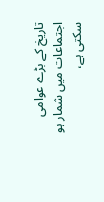تاریخ کے بڑے عوامی اجتماعات میں شمار ہو سکتی ہے،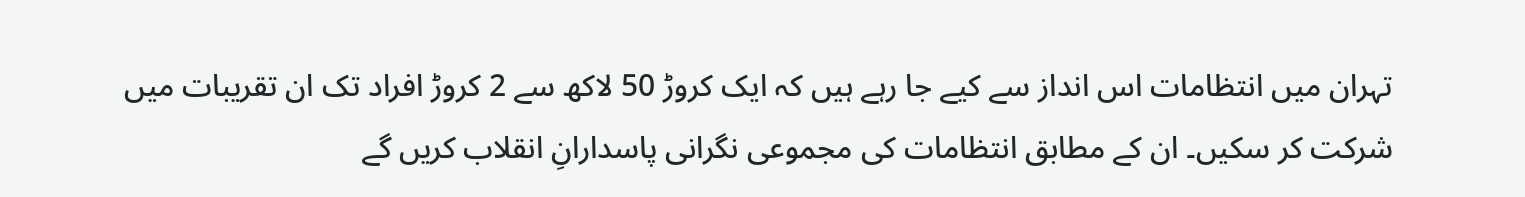تہران میں انتظامات اس انداز سے کیے جا رہے ہیں کہ ایک کروڑ 50 لاکھ سے 2 کروڑ افراد تک ان تقریبات میں شرکت کر سکیں۔ ان کے مطابق انتظامات کی مجموعی نگرانی پاسدارانِ انقلاب کریں گے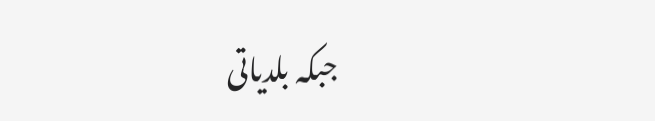جبکہ بلدیاتی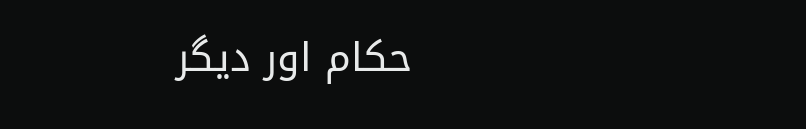حکام اور دیگر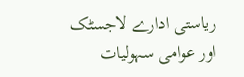ریاستی ادارے لاجسٹک اور عوامی سہولیات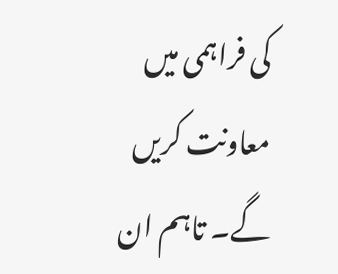کی فراہمی میں معاونت کریں گے۔ تاہم ان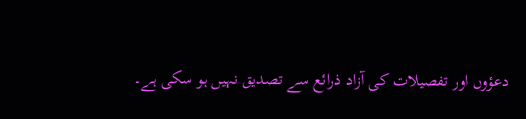دعؤوں اور تفصیلات کی آزاد ذرائع سے تصدیق نہیں ہو سکی ہے۔